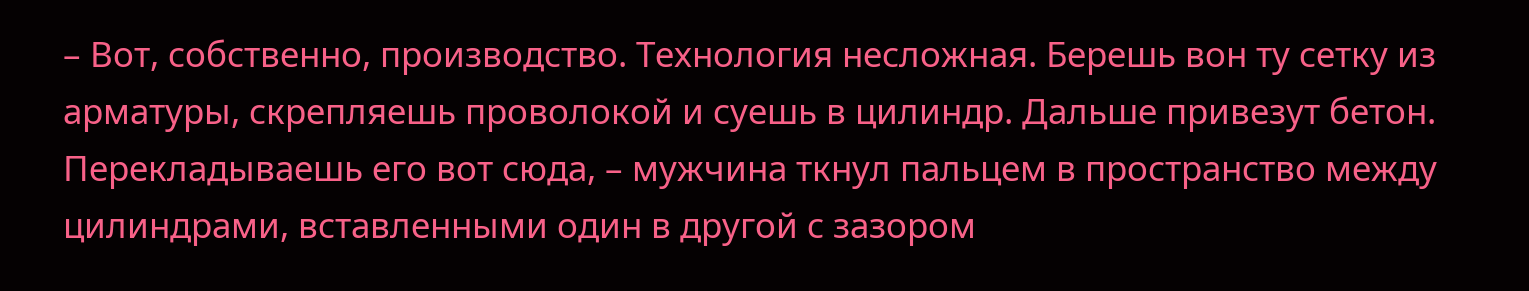– Вот, собственно, производство. Технология несложная. Берешь вон ту сетку из арматуры, скрепляешь проволокой и суешь в цилиндр. Дальше привезут бетон. Перекладываешь его вот сюда, – мужчина ткнул пальцем в пространство между цилиндрами, вставленными один в другой с зазором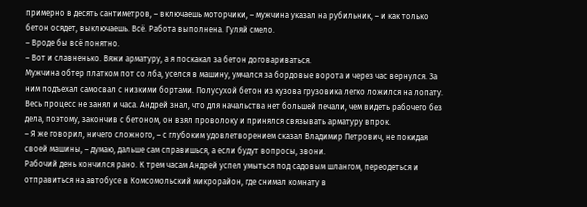примерно в десять сантиметров, – включаешь моторчики, – мужчина указал на рубильник, – и как только бетон осядет, выключаешь. Всё. Работа выполнена. Гуляй смело.
– Вроде бы всё понятно.
– Вот и славненько. Вяжи арматуру, а я поскакал за бетон договариваться.
Мужчина обтер платком пот со лба, уселся в машину, умчался за бордовые ворота и через час вернулся. За ним подъехал самосвал с низкими бортами. Полусухой бетон из кузова грузовика легко ложился на лопату. Весь процесс не занял и часа. Андрей знал, что для начальства нет большей печали, чем видеть рабочего без дела, поэтому, закончив с бетоном, он взял проволоку и принялся связывать арматуру впрок.
– Я же говорил, ничего сложного, – с глубоким удовлетворением сказал Владимир Петрович, не покидая своей машины, – думаю, дальше сам справишься, а если будут вопросы, звони.
Рабочий день кончился рано. К трем часам Андрей успел умыться под садовым шлангом, переодеться и отправиться на автобусе в Комсомольский микрорайон, где снимал комнату в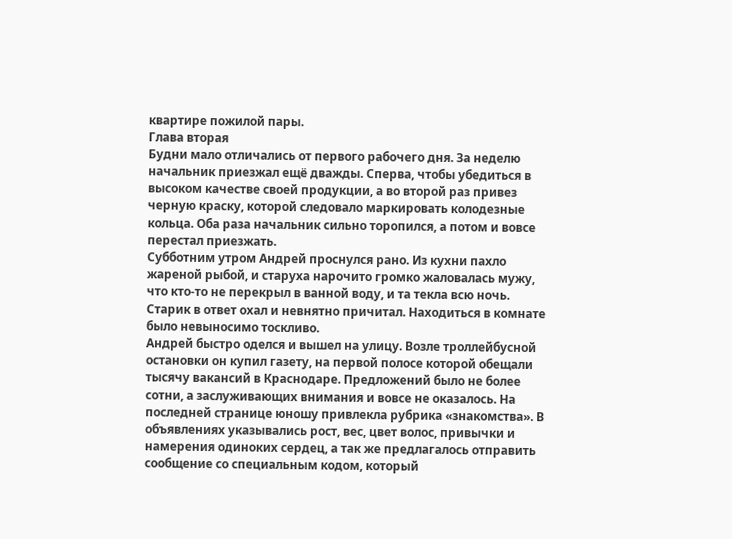квартире пожилой пары.
Глава вторая
Будни мало отличались от первого рабочего дня. За неделю начальник приезжал ещё дважды. Сперва, чтобы убедиться в высоком качестве своей продукции, а во второй раз привез черную краску, которой следовало маркировать колодезные кольца. Оба раза начальник сильно торопился, а потом и вовсе перестал приезжать.
Субботним утром Андрей проснулся рано. Из кухни пахло жареной рыбой, и старуха нарочито громко жаловалась мужу, что кто-то не перекрыл в ванной воду, и та текла всю ночь. Старик в ответ охал и невнятно причитал. Находиться в комнате было невыносимо тоскливо.
Андрей быстро оделся и вышел на улицу. Возле троллейбусной остановки он купил газету, на первой полосе которой обещали тысячу вакансий в Краснодаре. Предложений было не более сотни, а заслуживающих внимания и вовсе не оказалось. На последней странице юношу привлекла рубрика «знакомства». В объявлениях указывались рост, вес, цвет волос, привычки и намерения одиноких сердец, а так же предлагалось отправить сообщение со специальным кодом, который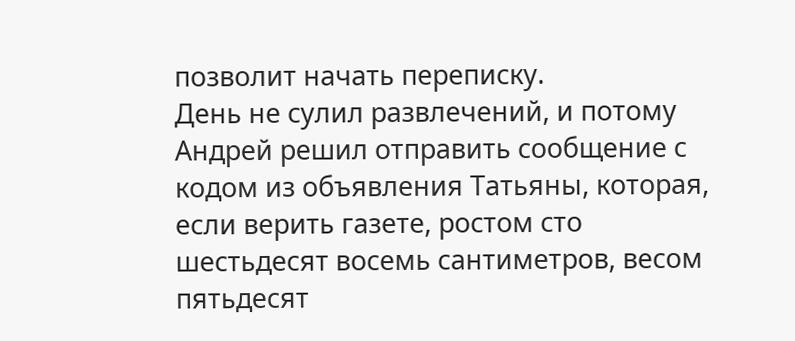позволит начать переписку.
День не сулил развлечений, и потому Андрей решил отправить сообщение с кодом из объявления Татьяны, которая, если верить газете, ростом сто шестьдесят восемь сантиметров, весом пятьдесят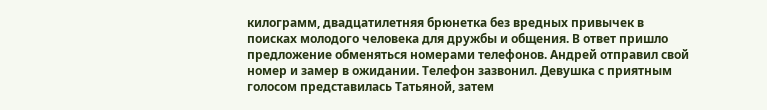килограмм, двадцатилетняя брюнетка без вредных привычек в поисках молодого человека для дружбы и общения. В ответ пришло предложение обменяться номерами телефонов. Андрей отправил свой номер и замер в ожидании. Телефон зазвонил. Девушка с приятным голосом представилась Татьяной, затем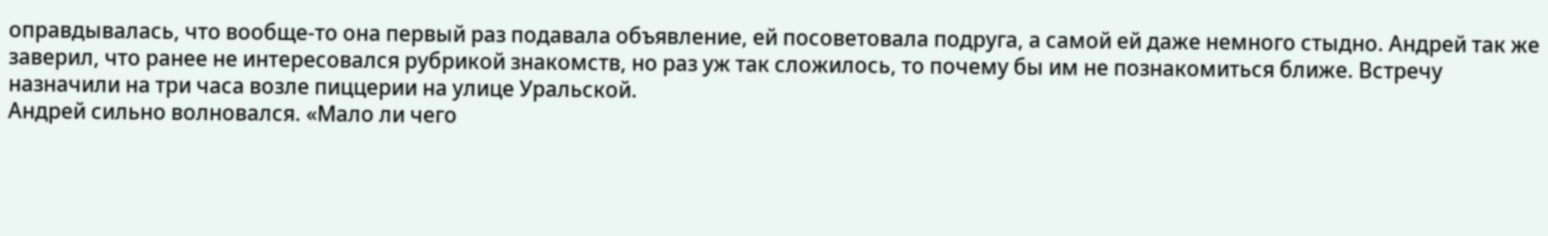оправдывалась, что вообще-то она первый раз подавала объявление, ей посоветовала подруга, а самой ей даже немного стыдно. Андрей так же заверил, что ранее не интересовался рубрикой знакомств, но раз уж так сложилось, то почему бы им не познакомиться ближе. Встречу назначили на три часа возле пиццерии на улице Уральской.
Андрей сильно волновался. «Мало ли чего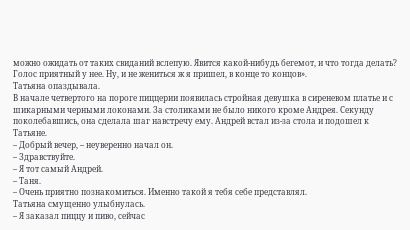можно ожидать от таких свиданий вслепую. Явится какой-нибудь бегемот, и что тогда делать? Голос приятный у нее. Ну, и не жениться ж я пришел, в конце то концов».
Татьяна опаздывала.
В начале четвертого на пороге пиццерии появилась стройная девушка в сиреневом платье и с шикарными черными локонами. За столиками не было никого кроме Андрея. Секунду поколебавшись, она сделала шаг навстречу ему. Андрей встал из-за стола и подошел к Татьяне.
– Добрый вечер, – неуверенно начал он.
– Здравствуйте.
– Я тот самый Андрей.
– Таня.
– Очень приятно познакомиться. Именно такой я тебя себе представлял.
Татьяна смущенно улыбнулась.
– Я заказал пиццу и пиво, сейчас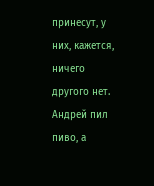принесут, у них, кажется, ничего другого нет.
Андрей пил пиво, а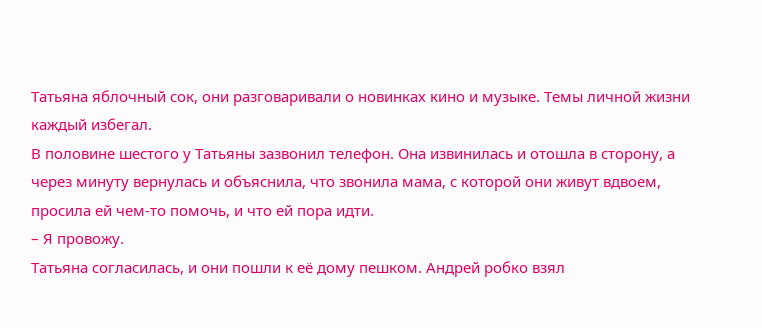Татьяна яблочный сок, они разговаривали о новинках кино и музыке. Темы личной жизни каждый избегал.
В половине шестого у Татьяны зазвонил телефон. Она извинилась и отошла в сторону, а через минуту вернулась и объяснила, что звонила мама, с которой они живут вдвоем, просила ей чем-то помочь, и что ей пора идти.
– Я провожу.
Татьяна согласилась, и они пошли к её дому пешком. Андрей робко взял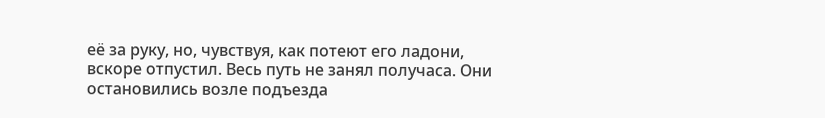её за руку, но, чувствуя, как потеют его ладони, вскоре отпустил. Весь путь не занял получаса. Они остановились возле подъезда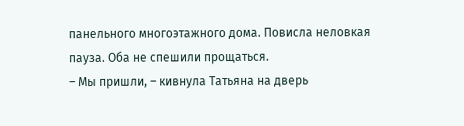панельного многоэтажного дома. Повисла неловкая пауза. Оба не спешили прощаться.
– Мы пришли, – кивнула Татьяна на дверь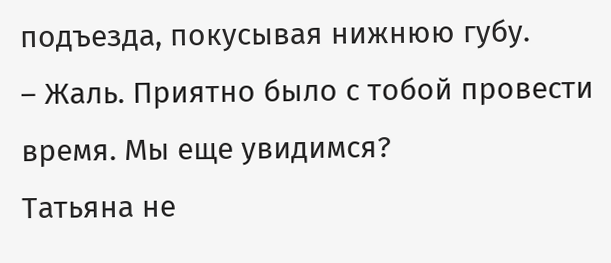подъезда, покусывая нижнюю губу.
– Жаль. Приятно было с тобой провести время. Мы еще увидимся?
Татьяна не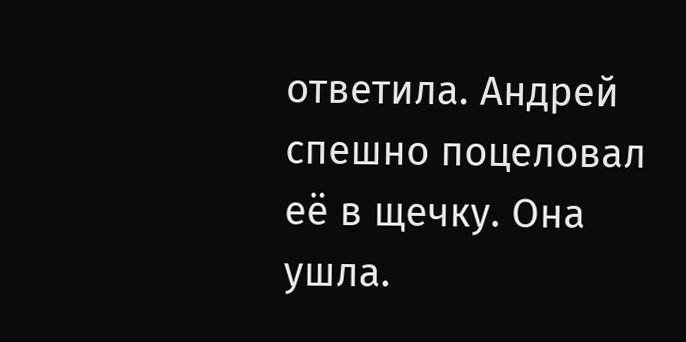ответила. Андрей спешно поцеловал её в щечку. Она ушла.